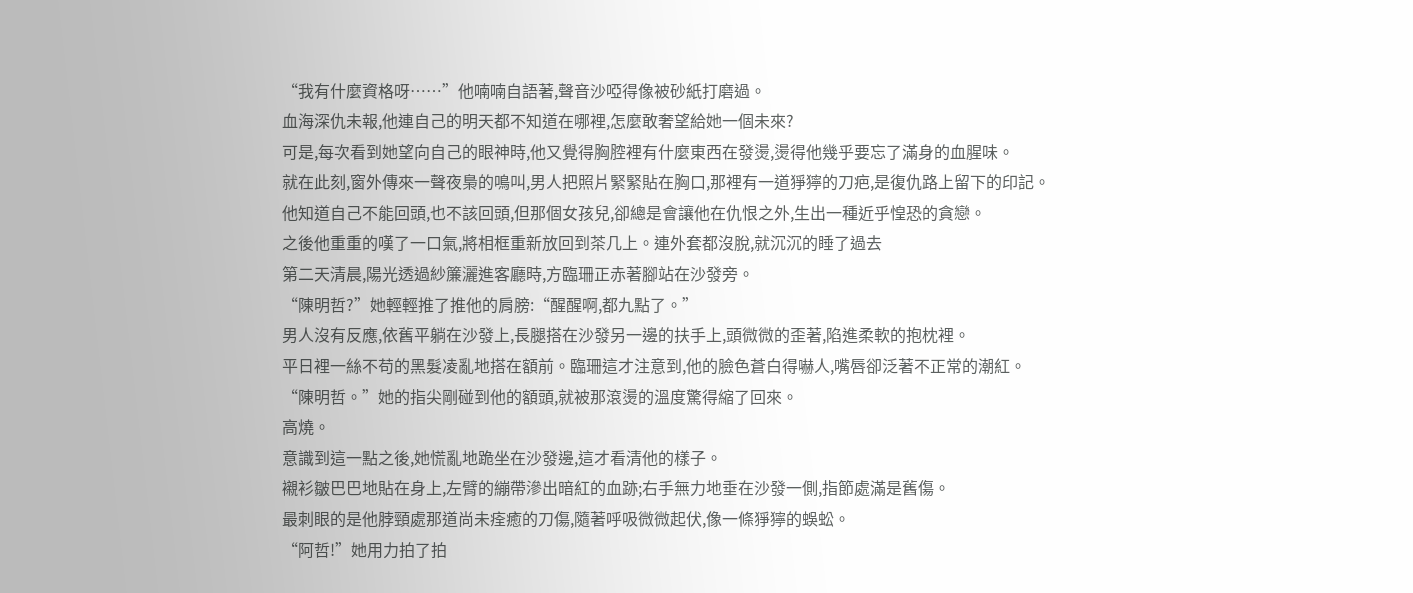“我有什麼資格呀……”他喃喃自語著,聲音沙啞得像被砂紙打磨過。
血海深仇未報,他連自己的明天都不知道在哪裡,怎麼敢奢望給她一個未來?
可是,每次看到她望向自己的眼神時,他又覺得胸腔裡有什麼東西在發燙,燙得他幾乎要忘了滿身的血腥味。
就在此刻,窗外傳來一聲夜梟的鳴叫,男人把照片緊緊貼在胸口,那裡有一道猙獰的刀疤,是復仇路上留下的印記。
他知道自己不能回頭,也不該回頭,但那個女孩兒,卻總是會讓他在仇恨之外,生出一種近乎惶恐的貪戀。
之後他重重的嘆了一口氣,將相框重新放回到茶几上。連外套都沒脫,就沉沉的睡了過去
第二天清晨,陽光透過紗簾灑進客廳時,方臨珊正赤著腳站在沙發旁。
“陳明哲?”她輕輕推了推他的肩膀:“醒醒啊,都九點了。”
男人沒有反應,依舊平躺在沙發上,長腿搭在沙發另一邊的扶手上,頭微微的歪著,陷進柔軟的抱枕裡。
平日裡一絲不苟的黑髮凌亂地搭在額前。臨珊這才注意到,他的臉色蒼白得嚇人,嘴唇卻泛著不正常的潮紅。
“陳明哲。”她的指尖剛碰到他的額頭,就被那滾燙的溫度驚得縮了回來。
高燒。
意識到這一點之後,她慌亂地跪坐在沙發邊,這才看清他的樣子。
襯衫皺巴巴地貼在身上,左臂的繃帶滲出暗紅的血跡;右手無力地垂在沙發一側,指節處滿是舊傷。
最刺眼的是他脖頸處那道尚未痊癒的刀傷,隨著呼吸微微起伏,像一條猙獰的蜈蚣。
“阿哲!”她用力拍了拍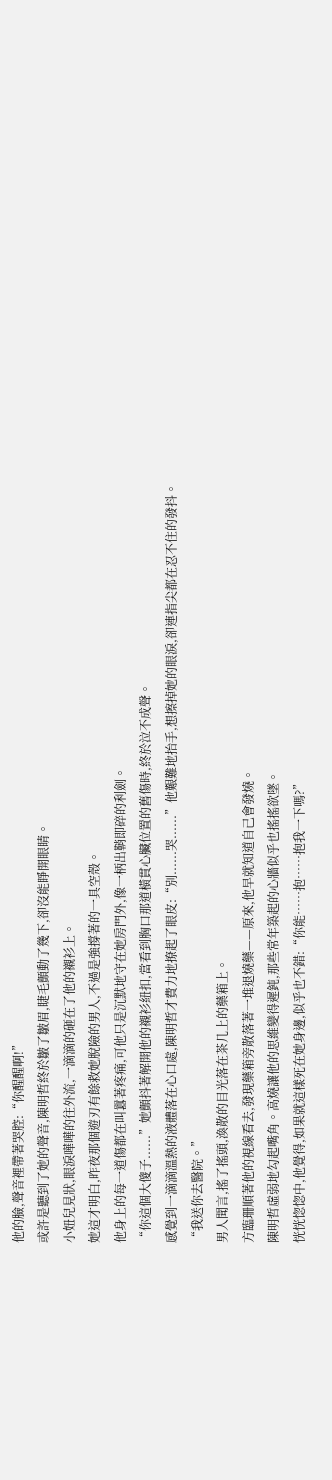他的臉,聲音裡帶著哭腔:“你醒醒啊!”
或許是聽到了她的聲音,陳明哲終於皺了皺眉,睫毛顫動了幾下,卻沒能睜開眼睛。
小妞兒見狀,眼淚嘩嘩的往外流,一滴滴的砸在了他的襯衫上。
她這才明白,昨夜那個遊刃有餘救她脫險的男人,不過是強撐著的一具空殼。
他身上的每一道傷都在叫囂著疼痛,可他只是沉默地守在她房門外,像一柄出鞘即碎的利劍。
“你這個大傻子......”她顫抖著解開他的襯衫紐扣,當看到胸口那道橫貫心臟位置的舊傷時,終於泣不成聲。
感覺到一滴滴溫熱的液體落在心口處,陳明哲才費力地撩起了眼皮:“別......哭......”他艱難地抬手,想擦掉她的眼淚,卻連指尖都在忍不住的發抖。
“我送你去醫院。”
男人聞言,搖了搖頭,渙散的目光落在茶几上的藥箱上。
方臨珊順著他的視線看去,發現藥箱旁散落著一堆退燒藥——原來,他早就知道自己會發燒。
陳明哲虛弱地勾起嘴角。高燒讓他的思維變得遲鈍,那些常年築起的心牆似乎也搖搖欲墜。
恍恍惚惚中,他覺得,如果就這樣死在她身邊,似乎也不錯:“你能……抱……抱我一下嗎?”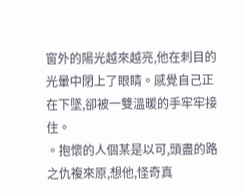窗外的陽光越來越亮,他在刺目的光暈中閉上了眼睛。感覺自己正在下墜,卻被一雙溫暖的手牢牢接住。
。抱懷的人個某是以可,頭盡的路之仇複來原,想他,怪奇真